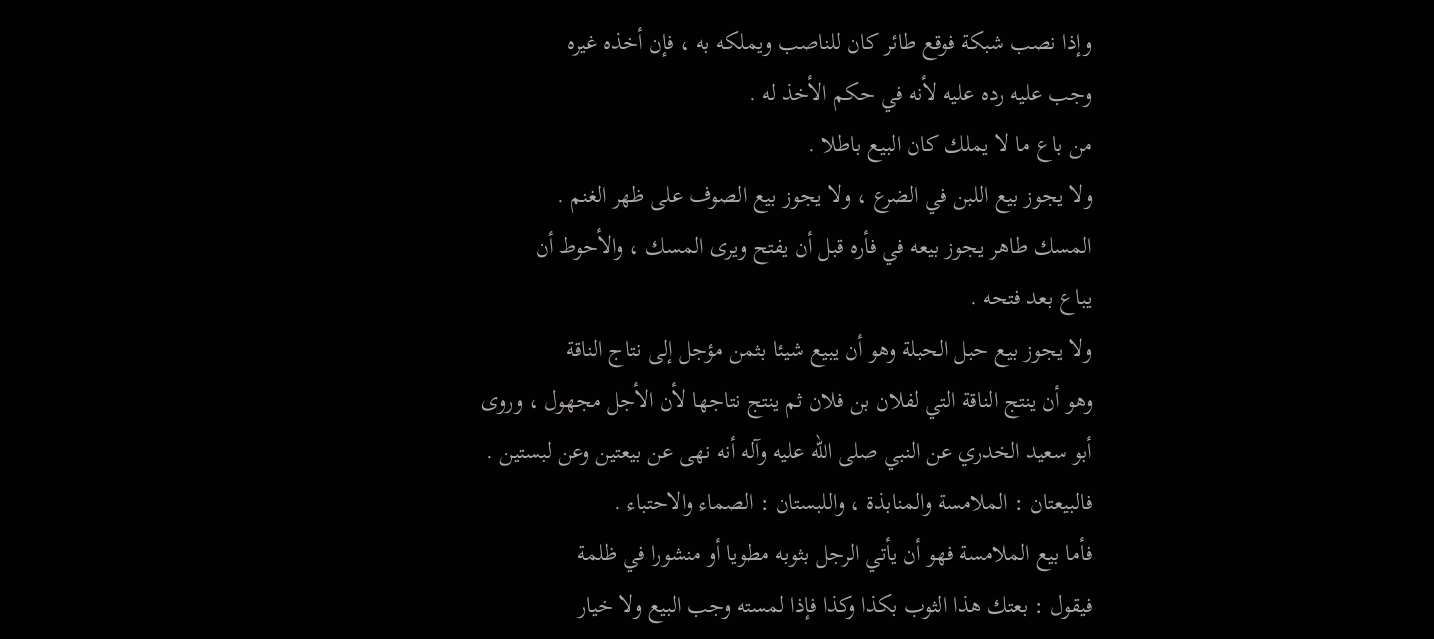وإذا نصب شبكة فوقع طائر كان للناصب ويملكه به ، فإن أخذه غيره
وجب عليه رده عليه لأنه في حكم الأخذ له .
من باع ما لا يملك كان البيع باطلا .
ولا يجوز بيع اللبن في الضرع ، ولا يجوز بيع الصوف على ظهر الغنم .
المسك طاهر يجوز بيعه في فأره قبل أن يفتح ويرى المسك ، والأحوط أن
يباع بعد فتحه .
ولا يجوز بيع حبل الحبلة وهو أن يبيع شيئا بثمن مؤجل إلى نتاج الناقة
وهو أن ينتج الناقة التي لفلان بن فلان ثم ينتج نتاجها لأن الأجل مجهول ، وروى
أبو سعيد الخدري عن النبي صلى الله عليه وآله أنه نهى عن بيعتين وعن لبستين .
فالبيعتان : الملامسة والمنابذة ، واللبستان : الصماء والاحتباء .
فأما بيع الملامسة فهو أن يأتي الرجل بثوبه مطويا أو منشورا في ظلمة
فيقول : بعتك هذا الثوب بكذا وكذا فإذا لمسته وجب البيع ولا خيار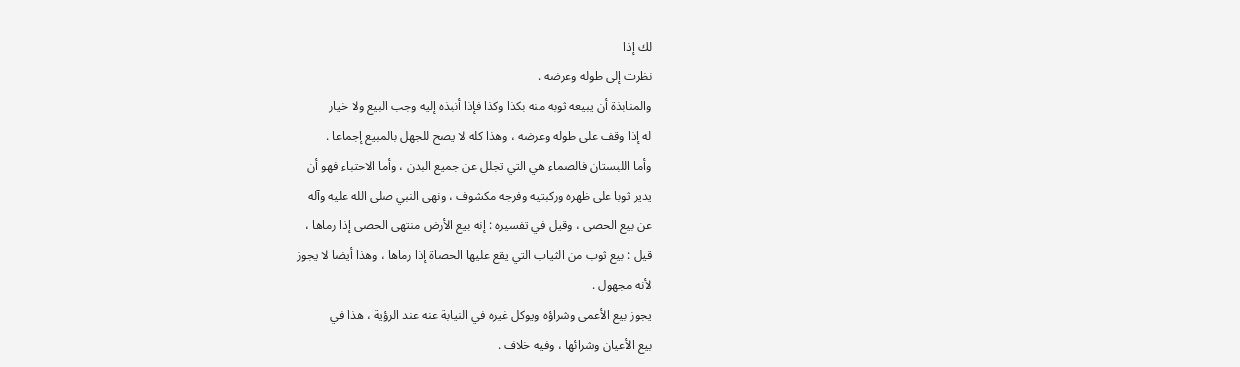لك إذا
نظرت إلى طوله وعرضه .
والمنابذة أن يبيعه ثوبه منه بكذا وكذا فإذا أنبذه إليه وجب البيع ولا خيار
له إذا وقف على طوله وعرضه ، وهذا كله لا يصح للجهل بالمبيع إجماعا .
وأما اللبستان فالصماء هي التي تجلل عن جميع البدن ، وأما الاحتباء فهو أن
يدير ثوبا على ظهره وركبتيه وفرجه مكشوف ، ونهى النبي صلى الله عليه وآله
عن بيع الحصى ، وقيل في تفسيره : إنه بيع الأرض منتهى الحصى إذا رماها ،
قيل : بيع ثوب من الثياب التي يقع عليها الحصاة إذا رماها ، وهذا أيضا لا يجوز
لأنه مجهول .
يجوز بيع الأعمى وشراؤه ويوكل غيره في النيابة عنه عند الرؤية ، هذا في
بيع الأعيان وشرائها ، وفيه خلاف .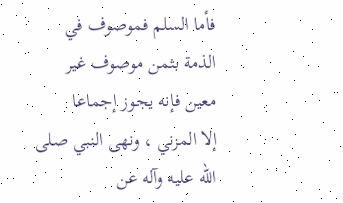فأما السلم فموصوف في الذمة بثمن موصوف غير معين فإنه يجوز إجماعا
إلا المزني ، ونهى النبي صلى الله عليه وآله عن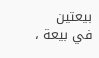بيعتين في بيعة ،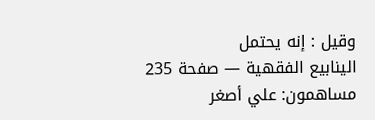وقيل : إنه يحتمل
الينابيع الفقهية — صفحة 235
مساهمون: علي أصغر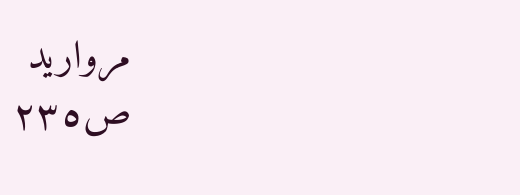مرواريد
ص٢٣٥